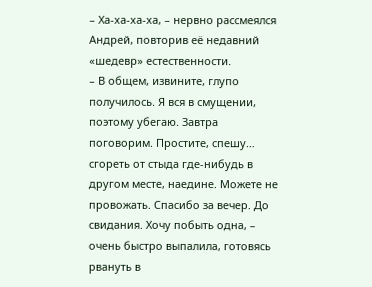– Ха-ха-ха-ха, – нервно рассмеялся Андрей, повторив её недавний «шедевр» естественности.
– В общем, извините, глупо получилось. Я вся в смущении, поэтому убегаю. Завтра поговорим. Простите, спешу… сгореть от стыда где-нибудь в другом месте, наедине. Можете не провожать. Спасибо за вечер. До свидания. Хочу побыть одна, – очень быстро выпалила, готовясь рвануть в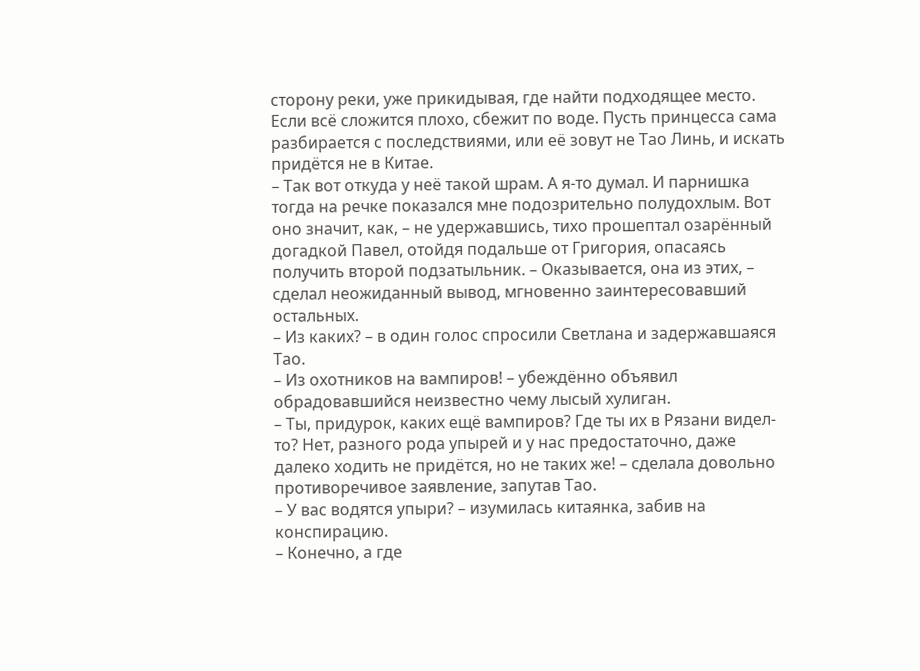сторону реки, уже прикидывая, где найти подходящее место. Если всё сложится плохо, сбежит по воде. Пусть принцесса сама разбирается с последствиями, или её зовут не Тао Линь, и искать придётся не в Китае.
– Так вот откуда у неё такой шрам. А я-то думал. И парнишка тогда на речке показался мне подозрительно полудохлым. Вот оно значит, как, – не удержавшись, тихо прошептал озарённый догадкой Павел, отойдя подальше от Григория, опасаясь получить второй подзатыльник. – Оказывается, она из этих, – сделал неожиданный вывод, мгновенно заинтересовавший остальных.
– Из каких? – в один голос спросили Светлана и задержавшаяся Тао.
– Из охотников на вампиров! – убеждённо объявил обрадовавшийся неизвестно чему лысый хулиган.
– Ты, придурок, каких ещё вампиров? Где ты их в Рязани видел-то? Нет, разного рода упырей и у нас предостаточно, даже далеко ходить не придётся, но не таких же! – сделала довольно противоречивое заявление, запутав Тао.
– У вас водятся упыри? – изумилась китаянка, забив на конспирацию.
– Конечно, а где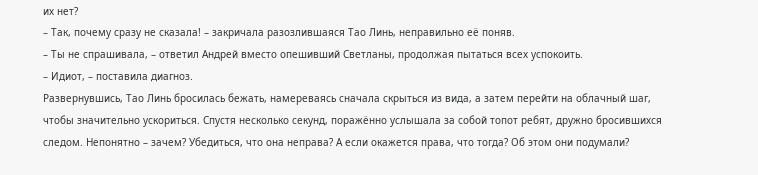их нет?
– Так, почему сразу не сказала! – закричала разозлившаяся Тао Линь, неправильно её поняв.
– Ты не спрашивала, – ответил Андрей вместо опешивший Светланы, продолжая пытаться всех успокоить.
– Идиот, – поставила диагноз.
Развернувшись, Тао Линь бросилась бежать, намереваясь сначала скрыться из вида, а затем перейти на облачный шаг, чтобы значительно ускориться. Спустя несколько секунд, поражённо услышала за собой топот ребят, дружно бросившихся следом. Непонятно – зачем? Убедиться, что она неправа? А если окажется права, что тогда? Об этом они подумали?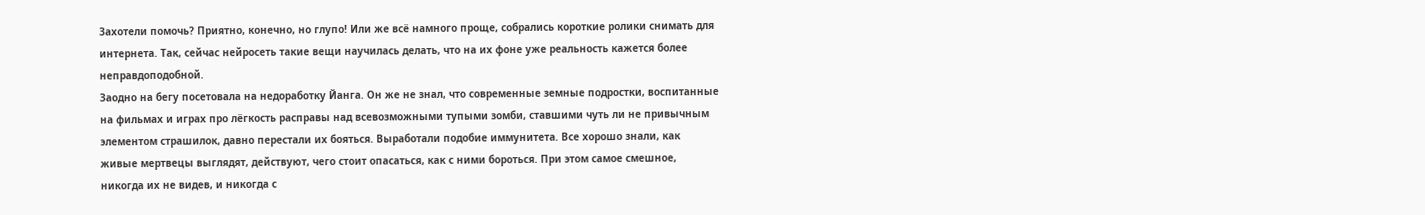Захотели помочь? Приятно, конечно, но глупо! Или же всё намного проще, собрались короткие ролики снимать для интернета. Так, сейчас нейросеть такие вещи научилась делать, что на их фоне уже реальность кажется более неправдоподобной.
Заодно на бегу посетовала на недоработку Йанга. Он же не знал, что современные земные подростки, воспитанные на фильмах и играх про лёгкость расправы над всевозможными тупыми зомби, ставшими чуть ли не привычным элементом страшилок, давно перестали их бояться. Выработали подобие иммунитета. Все хорошо знали, как живые мертвецы выглядят, действуют, чего стоит опасаться, как с ними бороться. При этом самое смешное, никогда их не видев, и никогда с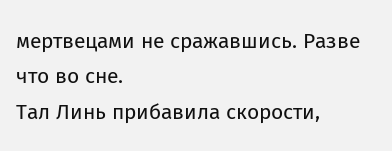мертвецами не сражавшись. Разве что во сне.
Тал Линь прибавила скорости,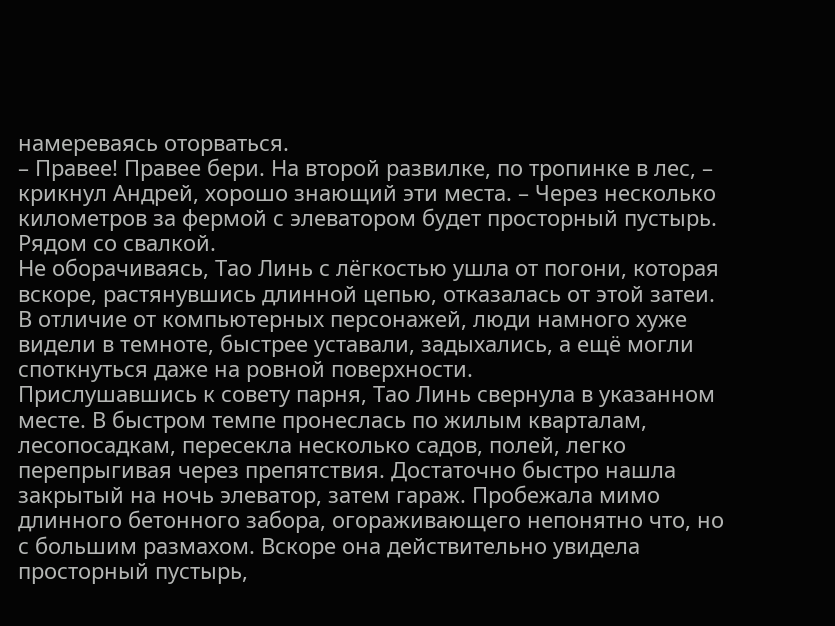намереваясь оторваться.
– Правее! Правее бери. На второй развилке, по тропинке в лес, – крикнул Андрей, хорошо знающий эти места. – Через несколько километров за фермой с элеватором будет просторный пустырь. Рядом со свалкой.
Не оборачиваясь, Тао Линь с лёгкостью ушла от погони, которая вскоре, растянувшись длинной цепью, отказалась от этой затеи. В отличие от компьютерных персонажей, люди намного хуже видели в темноте, быстрее уставали, задыхались, а ещё могли споткнуться даже на ровной поверхности.
Прислушавшись к совету парня, Тао Линь свернула в указанном месте. В быстром темпе пронеслась по жилым кварталам, лесопосадкам, пересекла несколько садов, полей, легко перепрыгивая через препятствия. Достаточно быстро нашла закрытый на ночь элеватор, затем гараж. Пробежала мимо длинного бетонного забора, огораживающего непонятно что, но с большим размахом. Вскоре она действительно увидела просторный пустырь,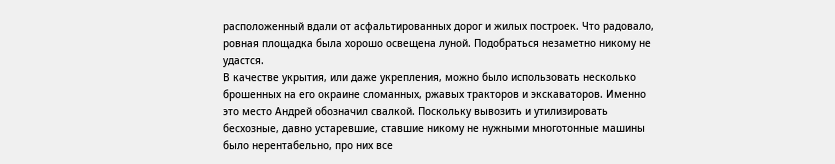расположенный вдали от асфальтированных дорог и жилых построек. Что радовало, ровная площадка была хорошо освещена луной. Подобраться незаметно никому не удастся.
В качестве укрытия, или даже укрепления, можно было использовать несколько брошенных на его окраине сломанных, ржавых тракторов и экскаваторов. Именно это место Андрей обозначил свалкой. Поскольку вывозить и утилизировать бесхозные, давно устаревшие, ставшие никому не нужными многотонные машины было нерентабельно, про них все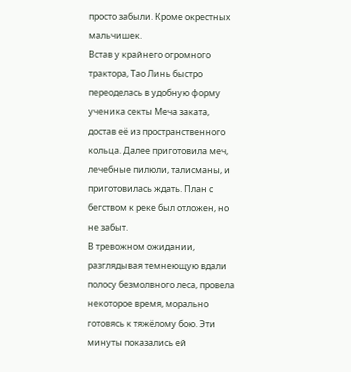просто забыли. Кроме окрестных мальчишек.
Встав у крайнего огромного трактора, Тао Линь быстро переоделась в удобную форму ученика секты Меча заката, достав её из пространственного кольца. Далее приготовила меч, лечебные пилюли, талисманы, и приготовилась ждать. План с бегством к реке был отложен, но не забыт.
В тревожном ожидании, разглядывая темнеющую вдали полосу безмолвного леса, провела некоторое время, морально готовясь к тяжёлому бою. Эти минуты показались ей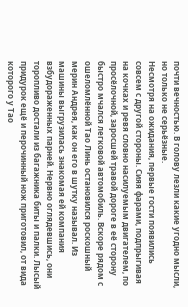почти вечностью. В голову лезли какие угодно мысли, но только не серьёзные.
Несмотря на ожидания, первые гости появились совсем с другой стороны. Сияя фарами, подпрыгивая на кочках и ревя словно насилуемым двигателем, по просёлочной, заросшей травой дороге в её сторону быстро мчался легковой автомобиль. Вскоре рядом с ошеломлённой Тао Линь остановился роскошный мерин Андрея, как он его в шутку называл. Из машины выгрузилась знакомая ей компания взбудораженных парней. Нервно оглядевшись, они торопливо достали из багажника биты и палки. Лысый придурок ещё и перочинный нож приготовил, от вида которого у Тао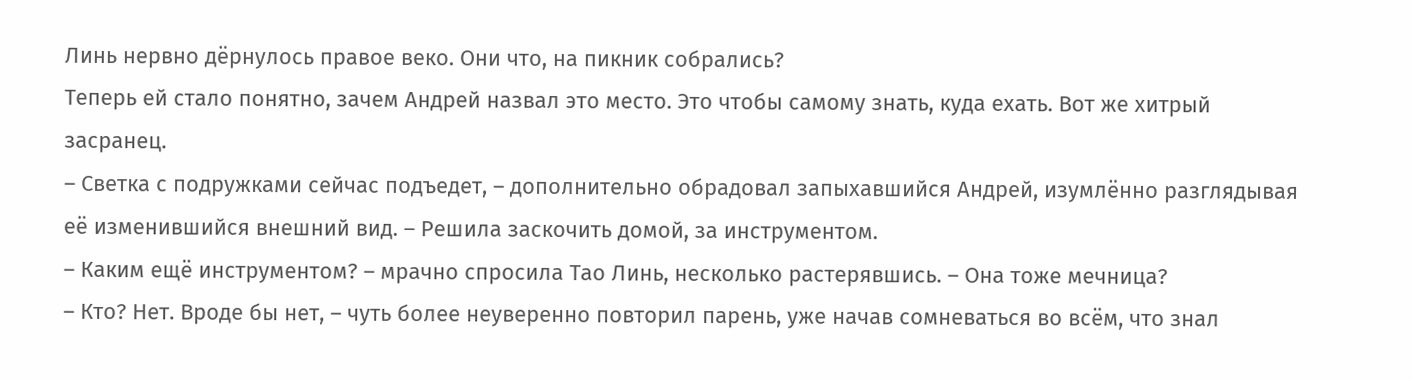Линь нервно дёрнулось правое веко. Они что, на пикник собрались?
Теперь ей стало понятно, зачем Андрей назвал это место. Это чтобы самому знать, куда ехать. Вот же хитрый засранец.
– Светка с подружками сейчас подъедет, – дополнительно обрадовал запыхавшийся Андрей, изумлённо разглядывая её изменившийся внешний вид. – Решила заскочить домой, за инструментом.
– Каким ещё инструментом? – мрачно спросила Тао Линь, несколько растерявшись. – Она тоже мечница?
– Кто? Нет. Вроде бы нет, – чуть более неуверенно повторил парень, уже начав сомневаться во всём, что знал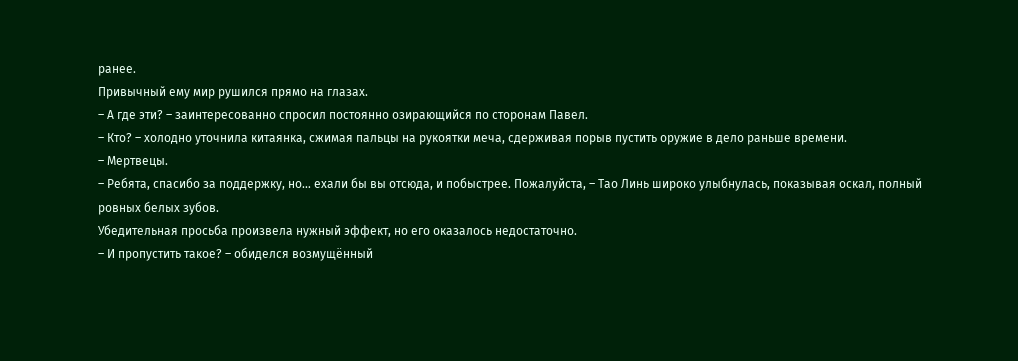ранее.
Привычный ему мир рушился прямо на глазах.
– А где эти? – заинтересованно спросил постоянно озирающийся по сторонам Павел.
– Кто? – холодно уточнила китаянка, сжимая пальцы на рукоятки меча, сдерживая порыв пустить оружие в дело раньше времени.
– Мертвецы.
– Ребята, спасибо за поддержку, но… ехали бы вы отсюда, и побыстрее. Пожалуйста, – Тао Линь широко улыбнулась, показывая оскал, полный ровных белых зубов.
Убедительная просьба произвела нужный эффект, но его оказалось недостаточно.
– И пропустить такое? – обиделся возмущённый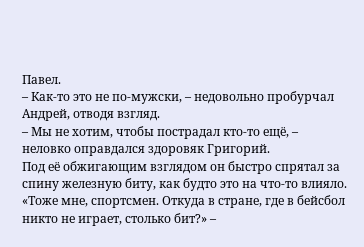Павел.
– Как-то это не по-мужски, – недовольно пробурчал Андрей, отводя взгляд.
– Мы не хотим, чтобы пострадал кто-то ещё, – неловко оправдался здоровяк Григорий.
Под её обжигающим взглядом он быстро спрятал за спину железную биту, как будто это на что-то влияло.
«Тоже мне, спортсмен. Откуда в стране, где в бейсбол никто не играет, столько бит?» –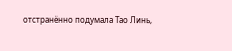отстранённо подумала Тао Линь,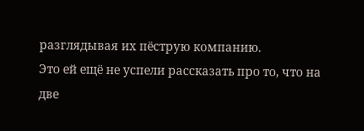разглядывая их пёструю компанию.
Это ей ещё не успели рассказать про то, что на две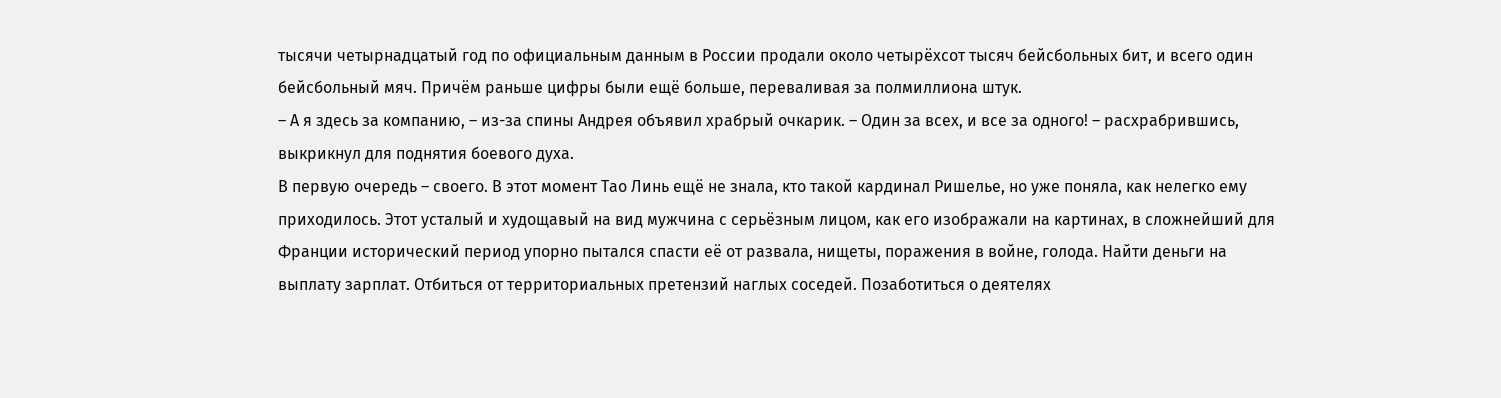тысячи четырнадцатый год по официальным данным в России продали около четырёхсот тысяч бейсбольных бит, и всего один бейсбольный мяч. Причём раньше цифры были ещё больше, переваливая за полмиллиона штук.
– А я здесь за компанию, – из-за спины Андрея объявил храбрый очкарик. – Один за всех, и все за одного! – расхрабрившись, выкрикнул для поднятия боевого духа.
В первую очередь – своего. В этот момент Тао Линь ещё не знала, кто такой кардинал Ришелье, но уже поняла, как нелегко ему приходилось. Этот усталый и худощавый на вид мужчина с серьёзным лицом, как его изображали на картинах, в сложнейший для Франции исторический период упорно пытался спасти её от развала, нищеты, поражения в войне, голода. Найти деньги на выплату зарплат. Отбиться от территориальных претензий наглых соседей. Позаботиться о деятелях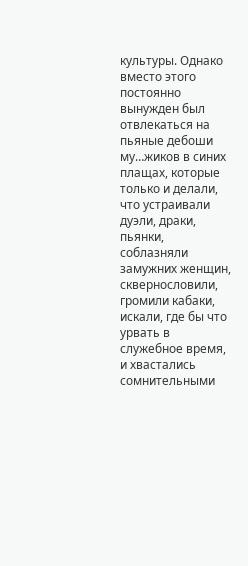культуры. Однако вместо этого постоянно вынужден был отвлекаться на пьяные дебоши му…жиков в синих плащах, которые только и делали, что устраивали дуэли, драки, пьянки, соблазняли замужних женщин, сквернословили, громили кабаки, искали, где бы что урвать в служебное время, и хвастались сомнительными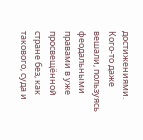достижениями. Кого-то даже вешали, пользуясь феодальными правами в уже просвещённой стране без, как такового, суда и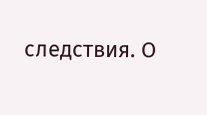следствия. О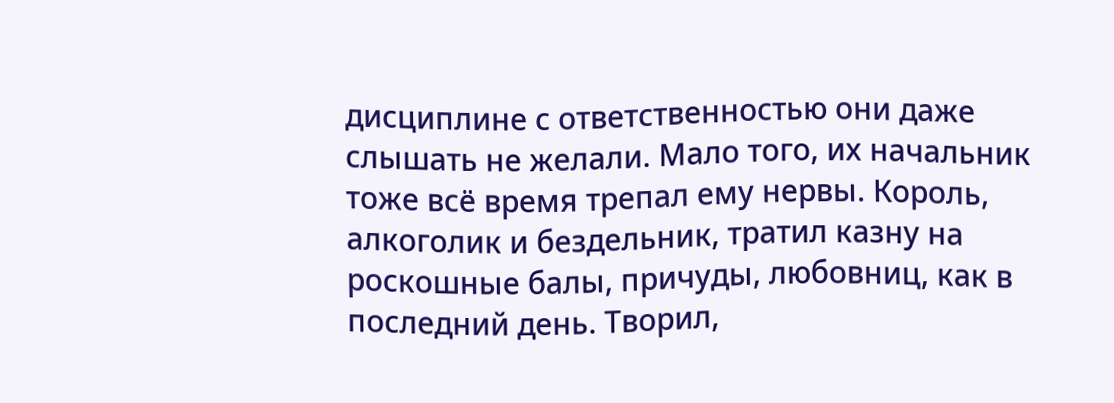дисциплине с ответственностью они даже слышать не желали. Мало того, их начальник тоже всё время трепал ему нервы. Король, алкоголик и бездельник, тратил казну на роскошные балы, причуды, любовниц, как в последний день. Творил,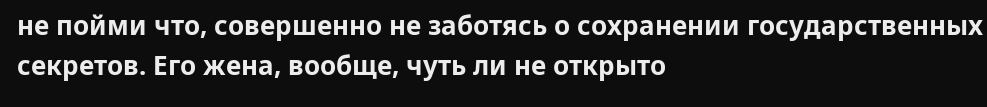не пойми что, совершенно не заботясь о сохранении государственных секретов. Его жена, вообще, чуть ли не открыто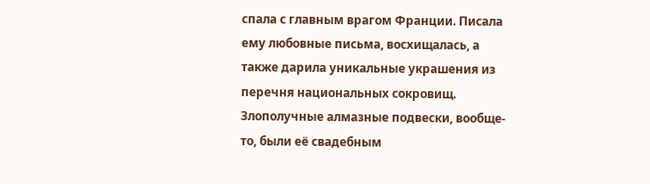спала с главным врагом Франции. Писала ему любовные письма, восхищалась, а также дарила уникальные украшения из перечня национальных сокровищ. Злополучные алмазные подвески, вообще-то, были её свадебным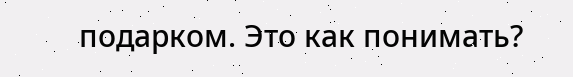подарком. Это как понимать?